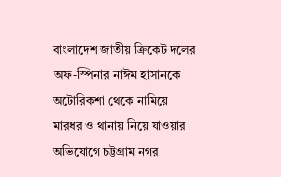বাংলাদেশ জাতীয় ক্রিকেট দলের অফ-স্পিনার নাঈম হাসানকে অটোরিকশা থেকে নামিয়ে মারধর ও থানায় নিয়ে যাওয়ার অভিযোগে চট্টগ্রাম নগর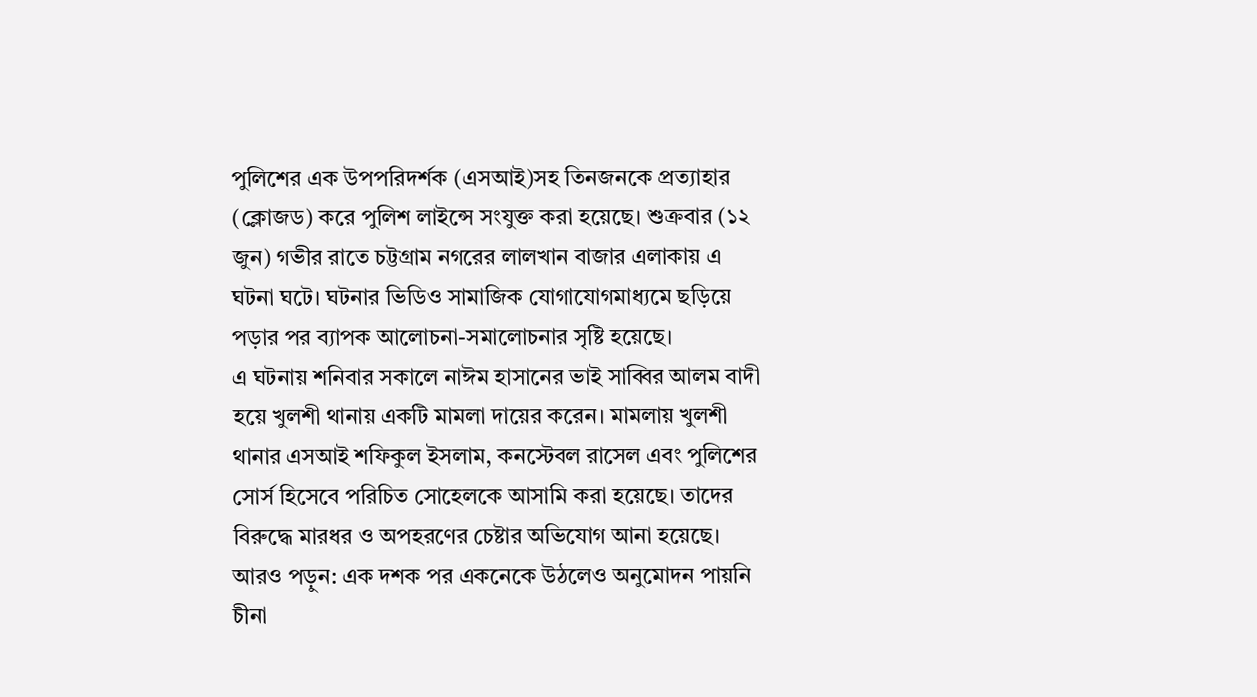পুলিশের এক উপপরিদর্শক (এসআই)সহ তিনজনকে প্রত্যাহার (ক্লোজড) করে পুলিশ লাইন্সে সংযুক্ত করা হয়েছে। শুক্রবার (১২ জুন) গভীর রাতে চট্টগ্রাম নগরের লালখান বাজার এলাকায় এ ঘটনা ঘটে। ঘটনার ভিডিও সামাজিক যোগাযোগমাধ্যমে ছড়িয়ে পড়ার পর ব্যাপক আলোচনা-সমালোচনার সৃষ্টি হয়েছে।
এ ঘটনায় শনিবার সকালে নাঈম হাসানের ভাই সাব্বির আলম বাদী হয়ে খুলশী থানায় একটি মামলা দায়ের করেন। মামলায় খুলশী থানার এসআই শফিকুল ইসলাম, কনস্টেবল রাসেল এবং পুলিশের সোর্স হিসেবে পরিচিত সোহেলকে আসামি করা হয়েছে। তাদের বিরুদ্ধে মারধর ও অপহরণের চেষ্টার অভিযোগ আনা হয়েছে।
আরও পড়ুন: এক দশক পর একনেকে উঠলেও অনুমোদন পায়নি চীনা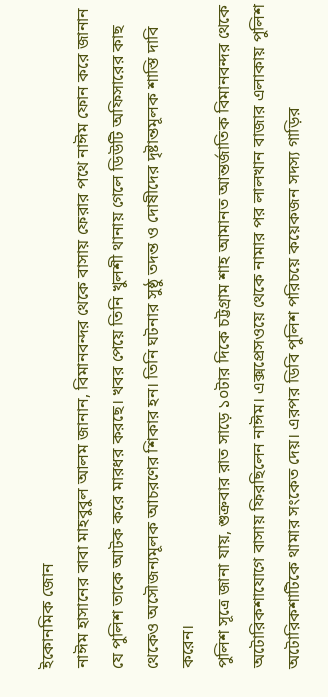ইকোনমিক জোন
নাঈম হাসানের বাবা মাহবুবুল আলম জানান, বিমানবন্দর থেকে বাসায় ফেরার পথে নাঈম ফোন করে জানান যে পুলিশ তাকে আটক করে মারধর করছে। খবর পেয়ে তিনি খুলশী থানায় গেলে ডিউটি অফিসারের কাছ থেকেও অসৌজন্যমূলক আচরণের শিকার হন। তিনি ঘটনার সুষ্ঠু তদন্ত ও দোষীদের দৃষ্টান্তমূলক শাস্তি দাবি করেন।
পুলিশ সূত্রে জানা যায়, শুক্রবার রাত সাড়ে ১০টার দিকে চট্টগ্রাম শাহ আমানত আন্তর্জাতিক বিমানবন্দর থেকে অটোরিকশাযোগে বাসায় ফিরছিলেন নাঈম। এক্সপ্রেসওয়ে থেকে নামার পর লালখান বাজার এলাকায় পুলিশ অটোরিকশাটিকে থামার সংকেত দেয়। এরপর ডিবি পুলিশ পরিচয়ে কয়েকজন সদস্য গাড়ির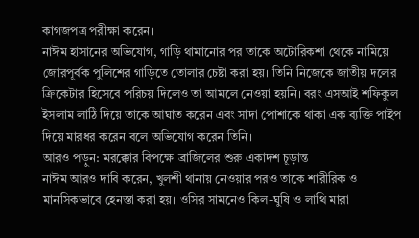কাগজপত্র পরীক্ষা করেন।
নাঈম হাসানের অভিযোগ, গাড়ি থামানোর পর তাকে অটোরিকশা থেকে নামিয়ে জোরপূর্বক পুলিশের গাড়িতে তোলার চেষ্টা করা হয়। তিনি নিজেকে জাতীয় দলের ক্রিকেটার হিসেবে পরিচয় দিলেও তা আমলে নেওয়া হয়নি। বরং এসআই শফিকুল ইসলাম লাঠি দিয়ে তাকে আঘাত করেন এবং সাদা পোশাকে থাকা এক ব্যক্তি পাইপ দিয়ে মারধর করেন বলে অভিযোগ করেন তিনি।
আরও পড়ুন: মরক্কোর বিপক্ষে ব্রাজিলের শুরু একাদশ চূড়ান্ত
নাঈম আরও দাবি করেন, খুলশী থানায় নেওয়ার পরও তাকে শারীরিক ও মানসিকভাবে হেনস্তা করা হয়। ওসির সামনেও কিল-ঘুষি ও লাথি মারা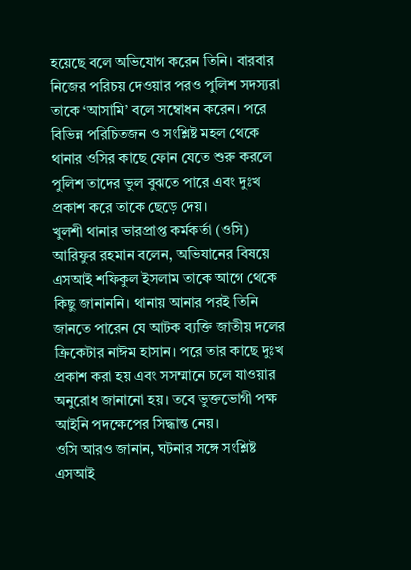হয়েছে বলে অভিযোগ করেন তিনি। বারবার নিজের পরিচয় দেওয়ার পরও পুলিশ সদস্যরা তাকে ‘আসামি’ বলে সম্বোধন করেন। পরে বিভিন্ন পরিচিতজন ও সংশ্লিষ্ট মহল থেকে থানার ওসির কাছে ফোন যেতে শুরু করলে পুলিশ তাদের ভুল বুঝতে পারে এবং দুঃখ প্রকাশ করে তাকে ছেড়ে দেয়।
খুলশী থানার ভারপ্রাপ্ত কর্মকর্তা (ওসি) আরিফুর রহমান বলেন, অভিযানের বিষয়ে এসআই শফিকুল ইসলাম তাকে আগে থেকে কিছু জানাননি। থানায় আনার পরই তিনি জানতে পারেন যে আটক ব্যক্তি জাতীয় দলের ক্রিকেটার নাঈম হাসান। পরে তার কাছে দুঃখ প্রকাশ করা হয় এবং সসম্মানে চলে যাওয়ার অনুরোধ জানানো হয়। তবে ভুক্তভোগী পক্ষ আইনি পদক্ষেপের সিদ্ধান্ত নেয়।
ওসি আরও জানান, ঘটনার সঙ্গে সংশ্লিষ্ট এসআই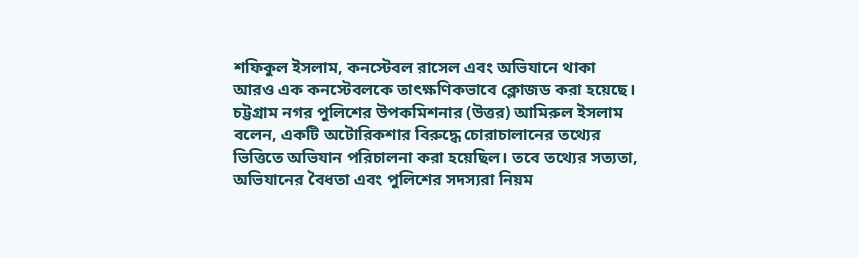শফিকুল ইসলাম, কনস্টেবল রাসেল এবং অভিযানে থাকা আরও এক কনস্টেবলকে তাৎক্ষণিকভাবে ক্লোজড করা হয়েছে।
চট্টগ্রাম নগর পুলিশের উপকমিশনার (উত্তর) আমিরুল ইসলাম বলেন, একটি অটোরিকশার বিরুদ্ধে চোরাচালানের তথ্যের ভিত্তিতে অভিযান পরিচালনা করা হয়েছিল। তবে তথ্যের সত্যতা, অভিযানের বৈধতা এবং পুলিশের সদস্যরা নিয়ম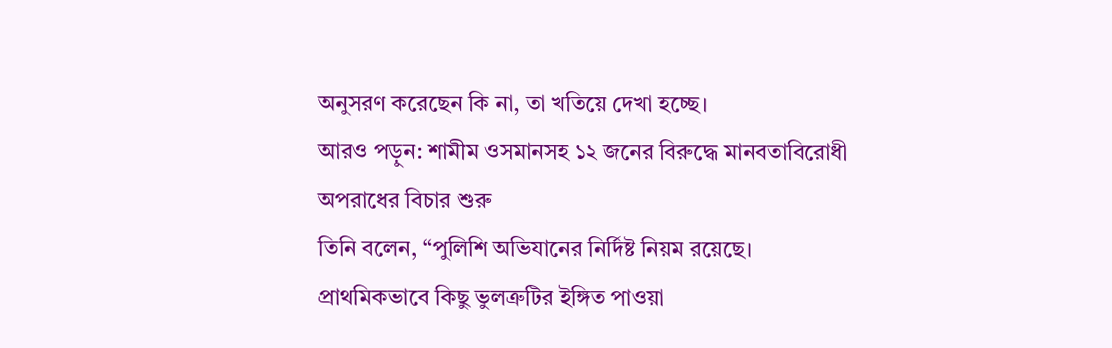অনুসরণ করেছেন কি না, তা খতিয়ে দেখা হচ্ছে।
আরও পড়ুন: শামীম ওসমানসহ ১২ জনের বিরুদ্ধে মানবতাবিরোধী অপরাধের বিচার শুরু
তিনি বলেন, “পুলিশি অভিযানের নির্দিষ্ট নিয়ম রয়েছে। প্রাথমিকভাবে কিছু ভুলত্রুটির ইঙ্গিত পাওয়া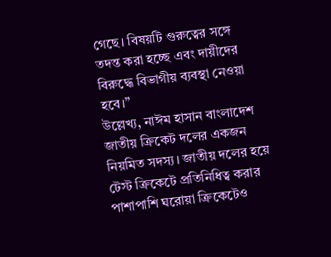গেছে। বিষয়টি গুরুত্বের সঙ্গে তদন্ত করা হচ্ছে এবং দায়ীদের বিরুদ্ধে বিভাগীয় ব্যবস্থা নেওয়া হবে।”
উল্লেখ্য, নাঈম হাসান বাংলাদেশ জাতীয় ক্রিকেট দলের একজন নিয়মিত সদস্য। জাতীয় দলের হয়ে টেস্ট ক্রিকেটে প্রতিনিধিত্ব করার পাশাপাশি ঘরোয়া ক্রিকেটেও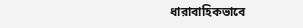ধারাবাহিকভাবে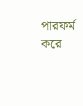পারফর্ম করে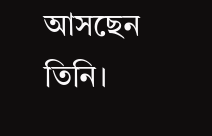আসছেন তিনি।